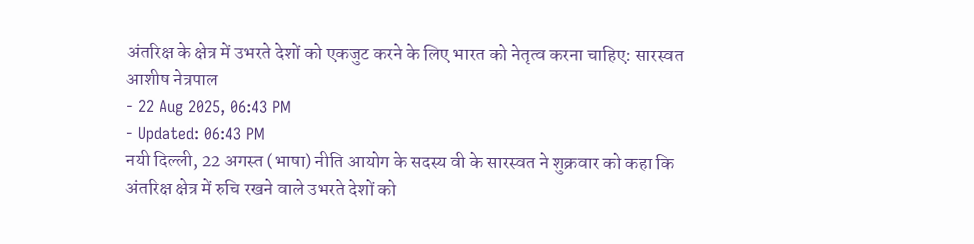अंतरिक्ष के क्षेत्र में उभरते देशों को एकजुट करने के लिए भारत को नेतृत्व करना चाहिए: सारस्वत
आशीष नेत्रपाल
- 22 Aug 2025, 06:43 PM
- Updated: 06:43 PM
नयी दिल्ली, 22 अगस्त (भाषा) नीति आयोग के सदस्य वी के सारस्वत ने शुक्रवार को कहा कि अंतरिक्ष क्षेत्र में रुचि रखने वाले उभरते देशों को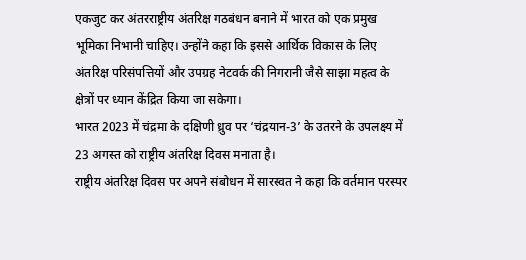एकजुट कर अंतरराष्ट्रीय अंतरिक्ष गठबंधन बनाने में भारत को एक प्रमुख भूमिका निभानी चाहिए। उन्होंने कहा कि इससे आर्थिक विकास के लिए अंतरिक्ष परिसंपत्तियों और उपग्रह नेटवर्क की निगरानी जैसे साझा महत्व के क्षेत्रों पर ध्यान केंद्रित किया जा सकेगा।
भारत 2023 में चंद्रमा के दक्षिणी ध्रुव पर ‘चंद्रयान-3’ के उतरने के उपलक्ष्य में 23 अगस्त को राष्ट्रीय अंतरिक्ष दिवस मनाता है।
राष्ट्रीय अंतरिक्ष दिवस पर अपने संबोधन में सारस्वत ने कहा कि वर्तमान परस्पर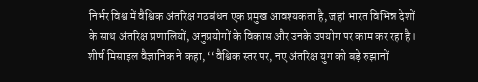निर्भर विश्व में वैश्विक अंतरिक्ष गठबंधन एक प्रमुख आवश्यकता है, जहां भारत विभिन्न देशों के साथ अंतरिक्ष प्रणालियों, अनुप्रयोगों के विकास और उनके उपयोग पर काम कर रहा है।
शीर्ष मिसाइल वैज्ञानिक ने कहा, ‘‘वैश्विक स्तर पर, नए अंतरिक्ष युग को बड़े रुझानों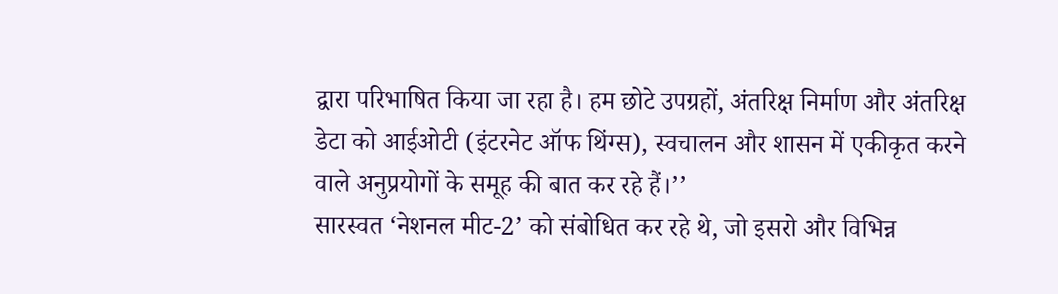द्वारा परिभाषित किया जा रहा है। हम छोटे उपग्रहों, अंतरिक्ष निर्माण और अंतरिक्ष डेटा को आईओटी (इंटरनेट ऑफ थिंग्स), स्वचालन और शासन में एकीकृत करने वाले अनुप्रयोगों के समूह की बात कर रहे हैं।’’
सारस्वत ‘नेशनल मीट-2’ को संबोधित कर रहे थे, जो इसरो और विभिन्न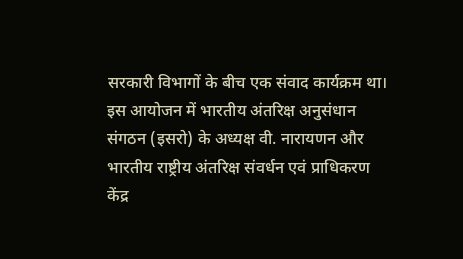सरकारी विभागों के बीच एक संवाद कार्यक्रम था। इस आयोजन में भारतीय अंतरिक्ष अनुसंधान संगठन (इसरो) के अध्यक्ष वी. नारायणन और भारतीय राष्ट्रीय अंतरिक्ष संवर्धन एवं प्राधिकरण केंद्र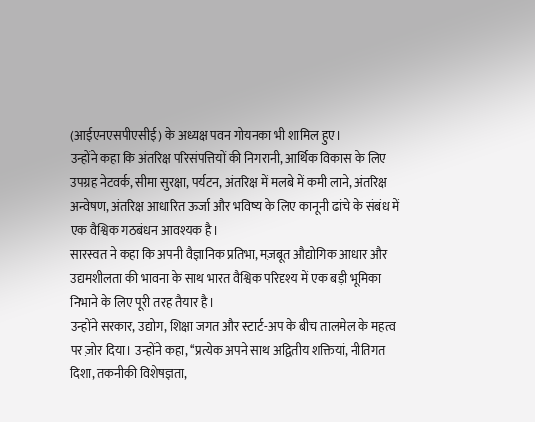(आईएनएसपीएसीई) के अध्यक्ष पवन गोयनका भी शामिल हुए।
उन्होंने कहा कि अंतरिक्ष परिसंपत्तियों की निगरानी, आर्थिक विकास के लिए उपग्रह नेटवर्क, सीमा सुरक्षा, पर्यटन, अंतरिक्ष में मलबे में कमी लाने, अंतरिक्ष अन्वेषण, अंतरिक्ष आधारित ऊर्जा और भविष्य के लिए कानूनी ढांचे के संबंध में एक वैश्विक गठबंधन आवश्यक है।
सारस्वत ने कहा कि अपनी वैज्ञानिक प्रतिभा, मज़बूत औद्योगिक आधार और उद्यमशीलता की भावना के साथ भारत वैश्विक परिदृश्य में एक बड़ी भूमिका निभाने के लिए पूरी तरह तैयार है।
उन्होंने सरकार, उद्योग, शिक्षा जगत और स्टार्ट-अप के बीच तालमेल के महत्व पर ज़ोर दिया। उन्होंने कहा, ‘‘प्रत्येक अपने साथ अद्वितीय शक्तियां, नीतिगत दिशा, तकनीकी विशेषज्ञता,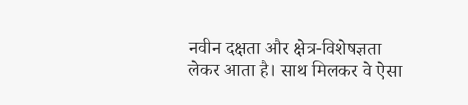नवीन दक्षता और क्षेत्र-विशेषज्ञता लेकर आता है। साथ मिलकर वे ऐसा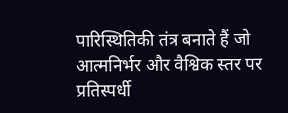पारिस्थितिकी तंत्र बनाते हैं जो आत्मनिर्भर और वैश्विक स्तर पर प्रतिस्पर्धी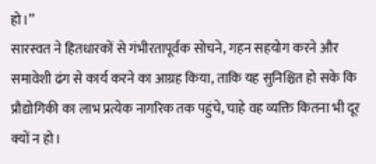हो।’’
सारस्वत ने हितधारकों से गंभीरतापूर्वक सोचने, गहन सहयोग करने और समावेशी ढंग से कार्य करने का आग्रह किया, ताकि यह सुनिश्चित हो सके कि प्रौद्योगिकी का लाभ प्रत्येक नागरिक तक पहुंचे, चाहे वह व्यक्ति कितना भी दूर क्यों न हो।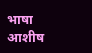भाषा आशीष